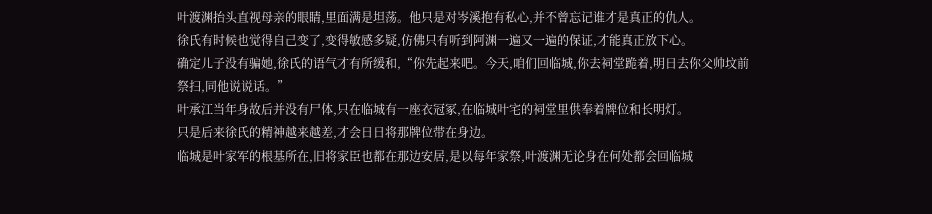叶渡渊抬头直视母亲的眼睛,里面满是坦荡。他只是对岑溪抱有私心,并不曾忘记谁才是真正的仇人。
徐氏有时候也觉得自己变了,变得敏感多疑,仿佛只有听到阿渊一遍又一遍的保证,才能真正放下心。
确定儿子没有骗她,徐氏的语气才有所缓和,“你先起来吧。今天,咱们回临城,你去祠堂跪着,明日去你父帅坟前祭扫,同他说说话。”
叶承江当年身故后并没有尸体,只在临城有一座衣冠冢,在临城叶宅的祠堂里供奉着牌位和长明灯。
只是后来徐氏的精神越来越差,才会日日将那牌位带在身边。
临城是叶家军的根基所在,旧将家臣也都在那边安居,是以每年家祭,叶渡渊无论身在何处都会回临城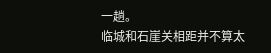一趟。
临城和石崖关相距并不算太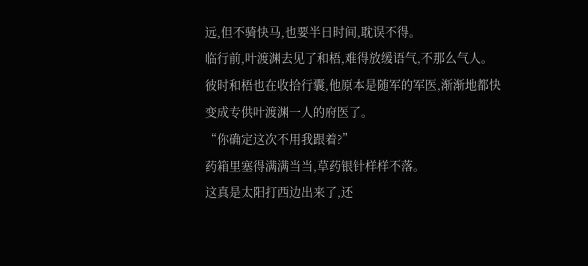远,但不骑快马,也要半日时间,耽误不得。
临行前,叶渡渊去见了和梧,难得放缓语气,不那么气人。
彼时和梧也在收拾行囊,他原本是随军的军医,渐渐地都快变成专供叶渡渊一人的府医了。
“你确定这次不用我跟着?”
药箱里塞得满满当当,草药银针样样不落。
这真是太阳打西边出来了,还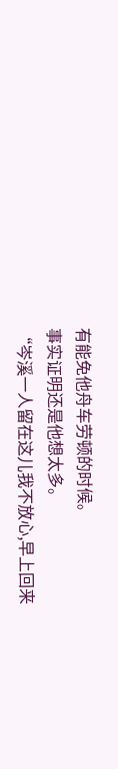有能免他舟车劳顿的时候。
事实证明还是他想太多。
“岑溪一人留在这儿我不放心,早上回来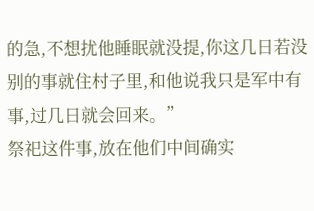的急,不想扰他睡眠就没提,你这几日若没别的事就住村子里,和他说我只是军中有事,过几日就会回来。”
祭祀这件事,放在他们中间确实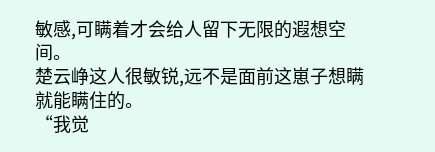敏感,可瞒着才会给人留下无限的遐想空间。
楚云峥这人很敏锐,远不是面前这崽子想瞒就能瞒住的。
“我觉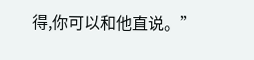得,你可以和他直说。”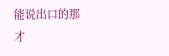能说出口的那才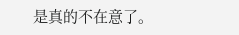是真的不在意了。